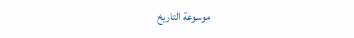موسوعة التاريخ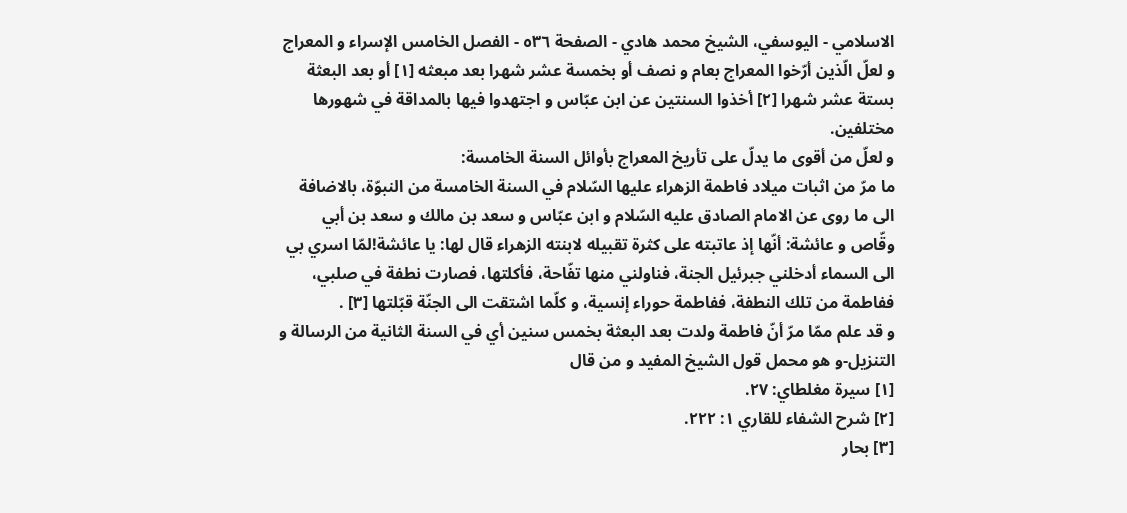الاسلامي - اليوسفي، الشيخ محمد هادي - الصفحة ٥٣٦ - الفصل الخامس الإسراء و المعراج
و لعلّ الّذين أرّخوا المعراج بعام و نصف أو بخمسة عشر شهرا بعد مبعثه [١] أو بعد البعثة بستة عشر شهرا [٢] أخذوا السنتين عن ابن عبّاس و اجتهدوا فيها بالمداقة في شهورها مختلفين.
و لعلّ من أقوى ما يدلّ على تأريخ المعراج بأوائل السنة الخامسة:
ما مرّ من اثبات ميلاد فاطمة الزهراء عليها السّلام في السنة الخامسة من النبوّة، بالاضافة الى ما روى عن الامام الصادق عليه السّلام و ابن عبّاس و سعد بن مالك و سعد بن أبي وقّاص و عائشة: أنّها إذ عاتبته على كثرة تقبيله لابنته الزهراء قال لها: يا عائشة!لمّا اسري بي الى السماء أدخلني جبرئيل الجنة، فناولني منها تفّاحة، فأكلتها، فصارت نطفة في صلبي، ففاطمة من تلك النطفة، ففاطمة حوراء إنسية، و كلّما اشتقت الى الجنّة قبّلتها [٣] .
و قد علم ممّا مرّ أنّ فاطمة ولدت بعد البعثة بخمس سنين أي في السنة الثانية من الرسالة و التنزيل-و هو محمل قول الشيخ المفيد و من قال
[١] سيرة مغلطاي: ٢٧.
[٢] شرح الشفاء للقاري ١: ٢٢٢.
[٣] بحار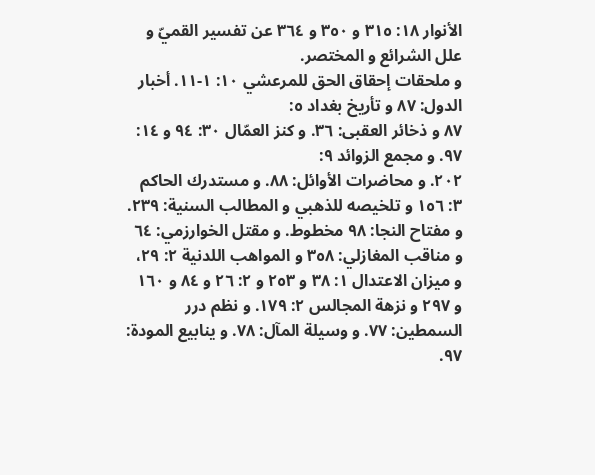الأنوار ١٨: ٣١٥ و ٣٥٠ و ٣٦٤ عن تفسير القميّ و علل الشرائع و المختصر.
و ملحقات إحقاق الحق للمرعشي ١٠: ١-١١. أخبار الدول: ٨٧ و تأريخ بغداد ٥:
٨٧ و ذخائر العقبى: ٣٦. و كنز العمّال ٣٠: ٩٤ و ١٤: ٩٧. و مجمع الزوائد ٩:
٢٠٢. و محاضرات الأوائل: ٨٨. و مستدرك الحاكم ٣: ١٥٦ و تلخيصه للذهبي و المطالب السنية: ٢٣٩. و مفتاح النجا: ٩٨ مخطوط. و مقتل الخوارزمي: ٦٤ و مناقب المغازلي: ٣٥٨ و المواهب اللدنية ٢: ٢٩، و ميزان الاعتدال ١: ٣٨ و ٢٥٣ و ٢: ٢٦ و ٨٤ و ١٦٠ و ٢٩٧ و نزهة المجالس ٢: ١٧٩. و نظم درر السمطين: ٧٧. و وسيلة المآل: ٧٨. و ينابيع المودة: ٩٧.